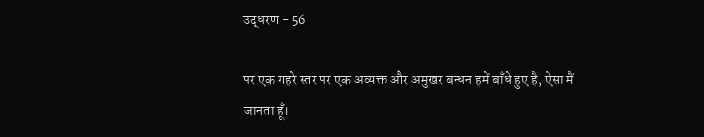उद्धरण - 56

पर एक गहरे स्तर पर एक अव्यक्त और अमुखर बन्धन हमें बाँधे हुए है, ऐसा मैं जानता हूँ।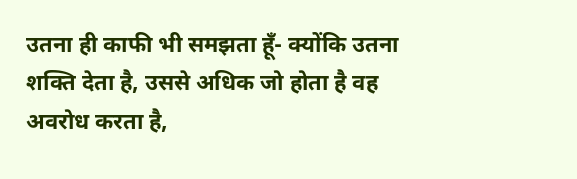उतना ही काफी भी समझता हूँ- क्योंकि उतना शक्ति देता है, उससे अधिक जो होता है वह अवरोध करता है,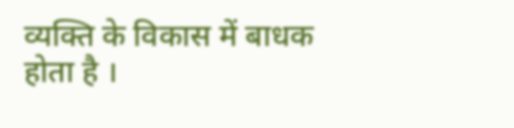व्यक्ति के विकास में बाधक होता है ।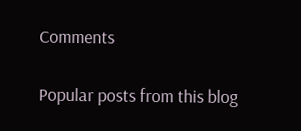Comments

Popular posts from this blog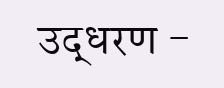उद्धरण -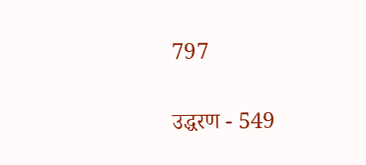797

उद्धरण - 549